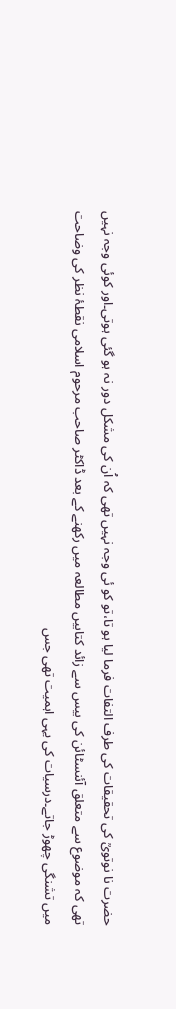حضرت نا نوتویؒ کی تحقیقات کی طرف التفات فرما لیا ہو تا،تو کو ئی وجہ نہیں تھی کہ اُن کی مشکل دور نہ ہو گئی ہوتی۔اور کوئی وجہ نہیں تھی کہ موضوع سے متعلق آئنسٹائن کی بیس سے زائد کتابیں مطالعہ میں رکھنے کے بعد ڈاکٹر صاحب مرحوم اسلامی نقطۂ نظر کی وضاحت میں تشنگی چھوڑ جاتے۔درسیات کی یہی اہمیت تھی جس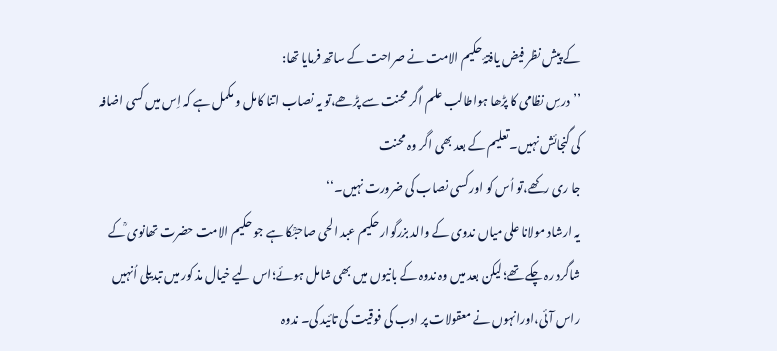کے پیش نظر فیض یافتۂ حکیم الامت نے صراحت کے ساتھ فرمایا تھا:
’’درسِ نظامی کا پڑھا ہواطالب علم اگر محنت سے پڑھے،تو یہ نصاب اتنا کامل و مکمل ہے کہ اِس میں کسی اضافہ کی گنجائش نہیں۔تعلیم کے بعد بھی اگر وہ محنت
جا ری رکھے،تو اُس کو اور کسی نصاب کی ضرورت نہیں۔‘‘
یہ ارشاد مولانا علی میاں ندوی کے والد بزرگوار حکیم عبد الحی صاحبؒکا ہے جو حکیم الامت حضرت تھانوی ؒکے شاگرد رہ چکے تھے؛لیکن بعد میں وہ ندوہ کے بانیوں میں بھی شامل ہوئے؛اس لیے خیال مذ کور میں تبدیلی اُنہیں راس آئی،اورانہوں نے معقولات پر ادب کی فوقیت کی تائید کی۔ ندوہ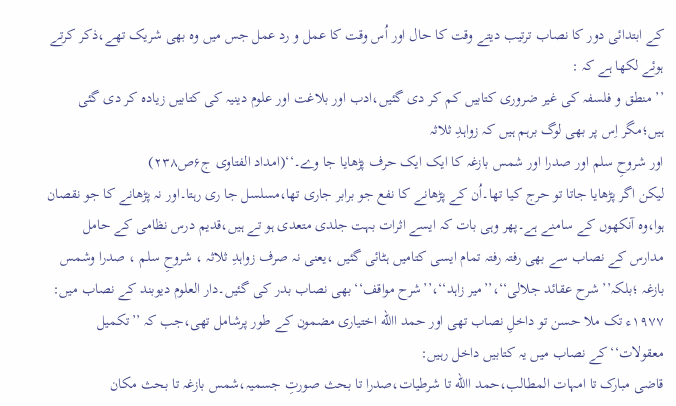کے ابتدائی دور کا نصاب ترتیب دیتے وقت کا حال اور اُس وقت کا عمل و رد عمل جس میں وہ بھی شریک تھے،ذکر کرتے ہوئے لکھا ہے کہ :
’’ منطق و فلسفہ کی غیر ضروری کتابیں کم کر دی گئیں،ادب اور بلاغت اور علوم دینیہ کی کتابیں زیادہ کر دی گئی ہیں؛مگر اِس پر بھی لوگ برہم ہیں کہ زواہدِ ثلاثہ
اور شروحِ سلم اور صدرا اور شمس بازغہ کا ایک ایک حرف پڑھایا جا وے۔‘‘(امداد الفتاوی ج۶ص۲۳۸)
لیکن اگر پڑھایا جاتا تو حرج کیا تھا۔اُن کے پڑھانے کا نفع جو برابر جاری تھا،مسلسل جا ری رہتا۔اور نہ پڑھانے کا جو نقصان ہوا،وہ آنکھوں کے سامنے ہے۔پھر وہی بات کہ ایسے اثرات بہت جلدی متعدی ہو تے ہیں،قدیم درس نظامی کے حامل مدارس کے نصاب سے بھی رفتہ رفتہ تمام ایسی کتامیں ہٹائی گئیں ،یعنی نہ صرف زواہدِ ثلاثہ ، شروحِ سلم ، صدرا وشمس بازغہ ؛بلکہ’’ شرح عقائد جلالی‘‘،’’میر زاہد‘‘،’’شرح مواقف‘‘بھی نصاب بدر کی گئیں۔دار العلوم دیوبند کے نصاب میں:
۱۹۷۷ء تک ملا حسن تو داخلِ نصاب تھی اور حمد االله اختیاری مضمون کے طور پرشامل تھی،جب کہ ’’تکمیل معقولات‘‘کے نصاب میں یہ کتابیں داخل رہیں:
قاضی مبارک تا امہات المطالب،حمد االله تا شرطیات،صدرا تا بحث صورتِ جسمیہ،شمس بازغہ تا بحث مکان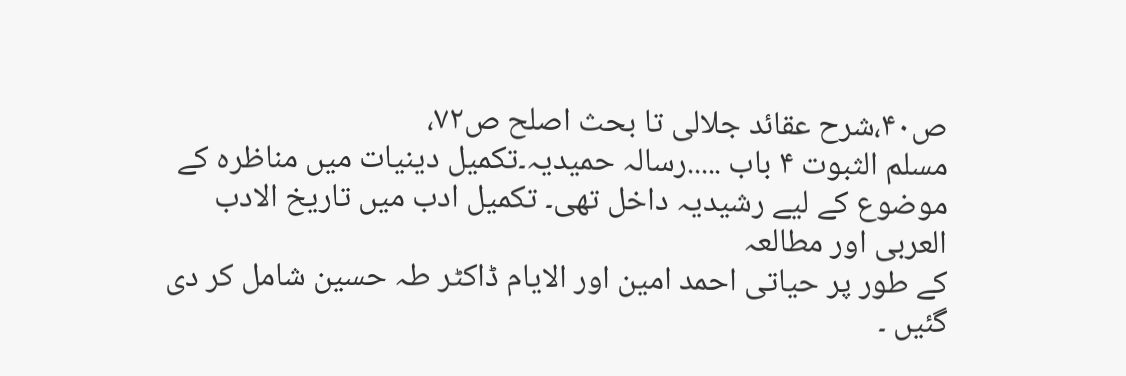ص۴۰،شرح عقائد جلالی تا بحث اصلح ص۷۲،
مسلم الثبوت ۴ باب .....رسالہ حمیدیہ۔تکمیل دینیات میں مناظرہ کے موضوع کے لیے رشیدیہ داخل تھی۔ تکمیل ادب میں تاریخ الادب العربی اور مطالعہ
کے طور پر حیاتی احمد امین اور الایام ڈاکٹر طہ حسین شامل کر دی گئیں ۔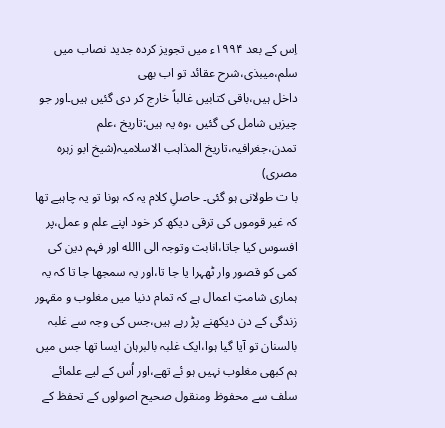اِس کے بعد ۱۹۹۴ء میں تجویز کردہ جدید نصاب میں سلم،میبذی،شرح عقائد تو اب بھی
داخل ہیں،باقی کتابیں غالباً خارج کر دی گئیں ہیں۔اور جو چیزیں شامل کی گئیں ،وہ یہ ہیں:تاریخ ،علم تمدن،جغرافیہ،تاریخ المذاہب الاسلامیہ(شیخ ابو زہرہ مصری)
با ت طولانی ہو گئی۔ حاصلِ کلام یہ کہ ہونا تو یہ چاہیے تھا کہ غیر قوموں کی ترقی دیکھ کر خود اپنے علم و عمل،پر افسوس کیا جاتا،انابت وتوجہ الی االله اور فہم دین کی کمی کو قصور وار ٹھہرا یا جا تا،اور یہ سمجھا جا تا کہ یہ ہماری شامتِ اعمال ہے کہ تمام دنیا میں مغلوب و مقہور زندگی کے دن دیکھنے پڑ رہے ہیں،جس کی وجہ سے غلبہ بالسنان تو آیا گیا ہوا،ایک غلبہ بالبرہان ایسا تھا جس میں ہم کبھی مغلوب نہیں ہو ئے تھے،اور اُس کے لیے علمائے سلف سے محفوظ ومنقول صحیح اصولوں کے تحفظ کے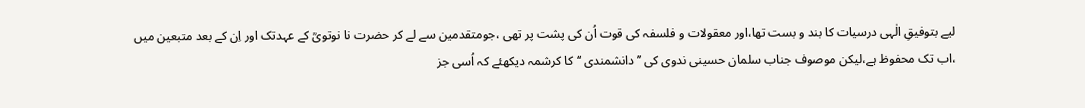لیے بتوفیقِ الٰہی درسیات کا بند و بست تھا،اور معقولات و فلسفہ کی قوت اُن کی پشت پر تھی ،جومتقدمین سے لے کر حضرت نا نوتویؒ کے عہدتک اور اِن کے بعد متبعین میں ،اب تک محفوظ ہے،لیکن موصوف جناب سلمان حسینی ندوی کی ’’دانشمندی ‘‘کا کرشمہ دیکھئے کہ اُسی جز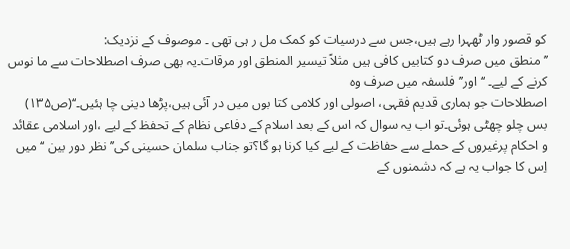کو قصور وار ٹھہرا رہے ہیں،جس سے درسیات کو کمک مل ر ہی تھی ۔ موصوف کے نزدیک:
’’منطق میں صرف دو کتابیں کافی ہیں مثلاً تیسیر المنطق اور مرقات۔یہ بھی صرف اصطلاحات سے ما نوس کرنے کے لیے۔ ‘‘اور’’فلسفہ میں صرف وہ
اصطلاحات جو ہماری قدیم فقہی، اصولی اور کلامی کتا بوں میں در آئی ہیں،پڑھا دینی چا ہئیں۔‘‘(ص۱۳۵)
بس چلو چھٹی ہوئی۔تو اب یہ سوال کہ اس کے بعد اسلام کے دفاعی نظام کے تحفظ کے لیے ،اور اسلامی عقائد و احکام پرغیروں کے حملے سے حفاظت کے لیے کیا کرنا ہو گا؟تو جناب سلمان حسینی کی’’ نظر دور بین ‘‘میں اِس کا جواب یہ ہے کہ دشمنوں کے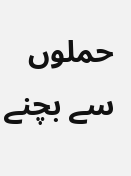حملوں سے بچنے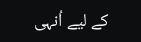کے لیے اُنہی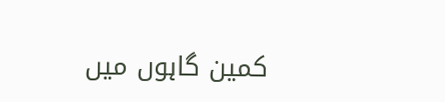کمین گاہوں میں